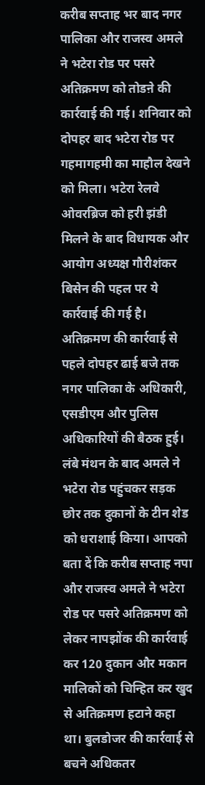करीब सप्ताह भर बाद नगर पालिका और राजस्व अमले ने भटेरा रोड पर पसरे अतिक्रमण को तोडऩे की कार्रवाई की गई। शनिवार को दोपहर बाद भटेरा रोड पर
गहमागहमी का माहौल देखने को मिला। भटेरा रेलवे ओवरब्रिज को हरी झंडी मिलने के बाद विधायक और आयोग अध्यक्ष गौरीशंकर बिसेन की पहल पर ये कार्रवाई की गई है। अतिक्रमण की कार्रवाई से पहले दोपहर ढाई बजे तक नगर पालिका के अधिकारी, एसडीएम और पुलिस अधिकारियों की बैठक हुई। लंबे मंथन के बाद अमले ने भटेरा रोड पहुंचकर सड़क छोर तक दुकानों के टीन शेड को धराशाई किया। आपको बता दें कि करीब सप्ताह नपा और राजस्व अमले ने भटेरा रोड पर पसरे अतिक्रमण को लेकर नापझोंक की कार्रवाई कर 120 दुकान और मकान मालिकों को चिन्हित कर खुद से अतिक्रमण हटाने कहा था। बुलडोजर की कार्रवाई से बचने अधिकतर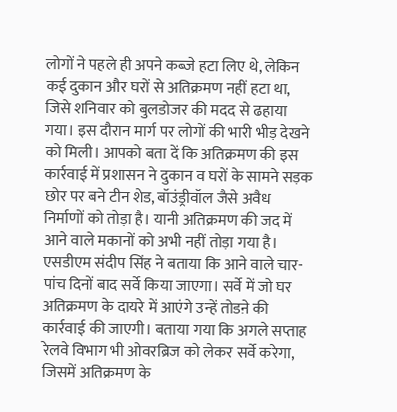लोगों ने पहले ही अपने कब्जे हटा लिए थे, लेकिन कई दुकान और घरों से अतिक्रमण नहीं हटा था, जिसे शनिवार को बुलडोजर की मदद से ढहाया गया। इस दौरान मार्ग पर लोगों की भारी भीड़ देखने को मिली। आपको बता दें कि अतिक्रमण की इस कार्रवाई में प्रशासन ने दुकान व घरों के सामने सड़क छोर पर बने टीन शेड, बॉउंड्रीवॉल जैसे अवैध निर्माणों को तोड़ा है। यानी अतिक्रमण की जद में आने वाले मकानों को अभी नहीं तोड़ा गया है। एसडीएम संदीप सिंह ने बताया कि आने वाले चार-पांच दिनों बाद सर्वे किया जाएगा। सर्वे में जो घर अतिक्रमण के दायरे में आएंगे उन्हें तोडऩे की कार्रवाई की जाएगी। बताया गया कि अगले सप्ताह रेलवे विभाग भी ओवरब्रिज को लेकर सर्वे करेगा, जिसमें अतिक्रमण के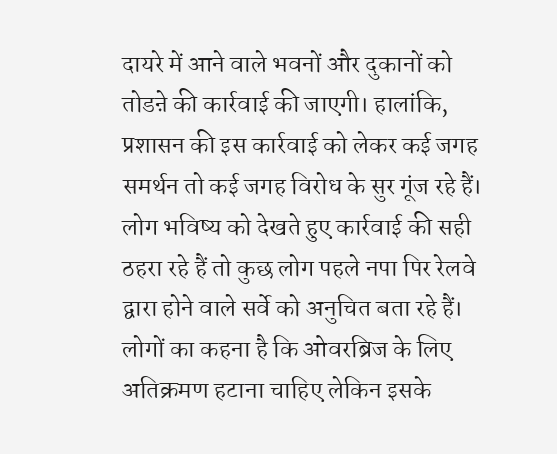दायरे में आने वाले भवनों और दुकानों को तोडऩे की कार्रवाई की जाएगी। हालांकि, प्रशासन की इस कार्रवाई को लेकर कई जगह समर्थन तो कई जगह विरोध के सुर गूंज रहे हैं। लोग भविष्य को देखते हुए कार्रवाई की सही ठहरा रहे हैं तो कुछ लोग पहले नपा पिर रेलवे द्वारा होने वाले सर्वे को अनुचित बता रहे हैं। लोगों का कहना है कि ओवरब्रिज के लिए अतिक्रमण हटाना चाहिए लेकिन इसके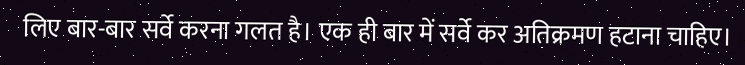लिए बार-बार सर्वे करना गलत है। एक ही बार में सर्वे कर अतिक्रमण हटाना चाहिए।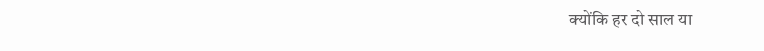क्योंकि हर दो साल या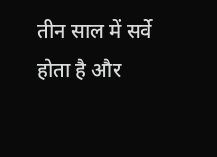तीन साल में सर्वे होता है और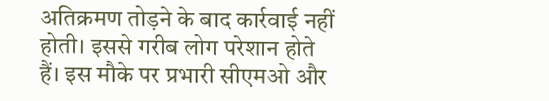अतिक्रमण तोड़ने के बाद कार्रवाई नहीं होती। इससे गरीब लोग परेशान होते हैं। इस मौके पर प्रभारी सीएमओ और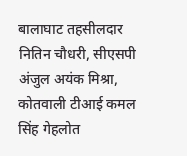बालाघाट तहसीलदार नितिन चौधरी, सीएसपी अंजुल अयंक मिश्रा, कोतवाली टीआई कमल सिंह गेहलोत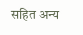सहित अन्य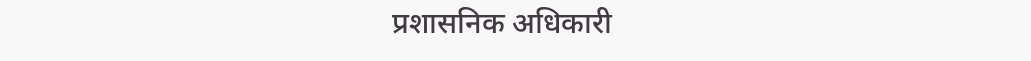प्रशासनिक अधिकारी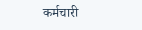कर्मचारी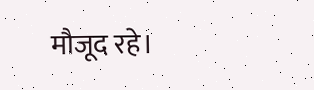मौजूद रहे।